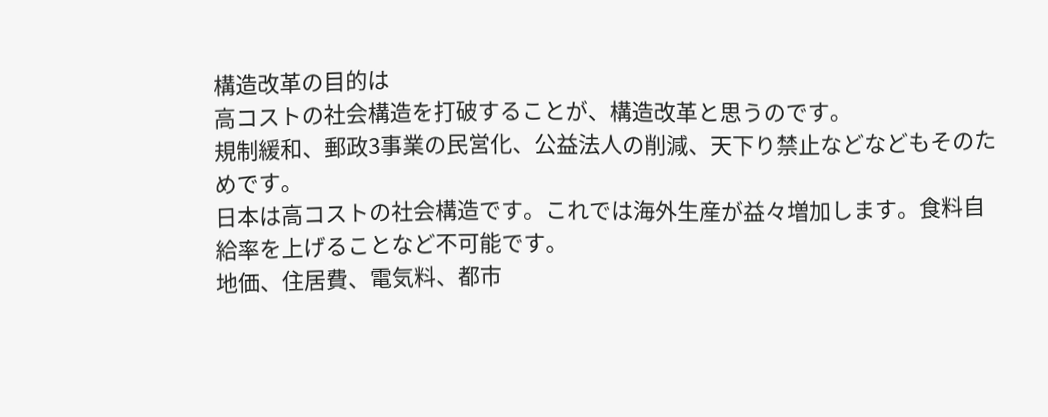構造改革の目的は
高コストの社会構造を打破することが、構造改革と思うのです。
規制緩和、郵政3事業の民営化、公益法人の削減、天下り禁止などなどもそのためです。
日本は高コストの社会構造です。これでは海外生産が益々増加します。食料自給率を上げることなど不可能です。
地価、住居費、電気料、都市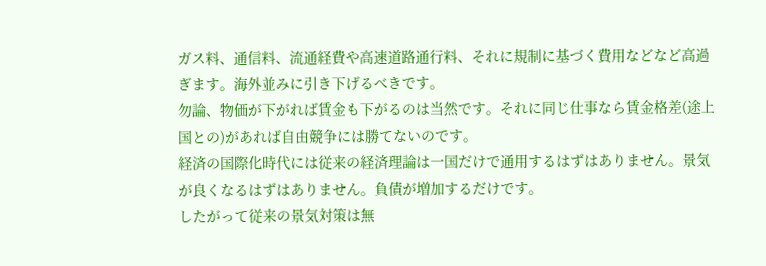ガス料、通信料、流通経費や高速道路通行料、それに規制に基づく費用などなど高過ぎます。海外並みに引き下げるべきです。
勿論、物価が下がれば賃金も下がるのは当然です。それに同じ仕事なら賃金格差(途上国との)があれば自由競争には勝てないのです。
経済の国際化時代には従来の経済理論は一国だけで通用するはずはありません。景気が良くなるはずはありません。負債が増加するだけです。
したがって従来の景気対策は無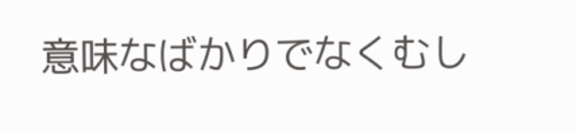意味なばかりでなくむし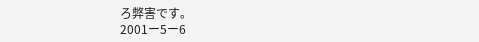ろ弊害です。
2001ー5ー6